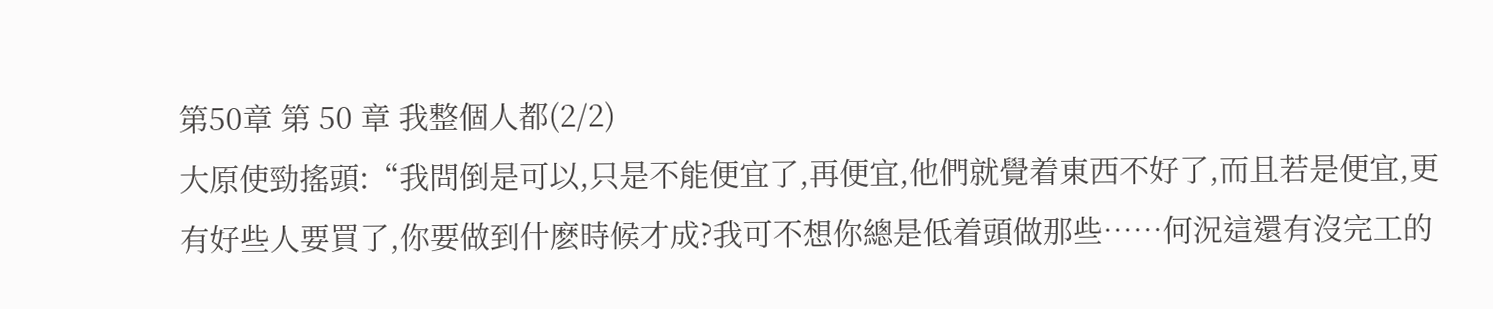第50章 第 50 章 我整個人都(2/2)
大原使勁搖頭:“我問倒是可以,只是不能便宜了,再便宜,他們就覺着東西不好了,而且若是便宜,更有好些人要買了,你要做到什麽時候才成?我可不想你總是低着頭做那些……何況這還有沒完工的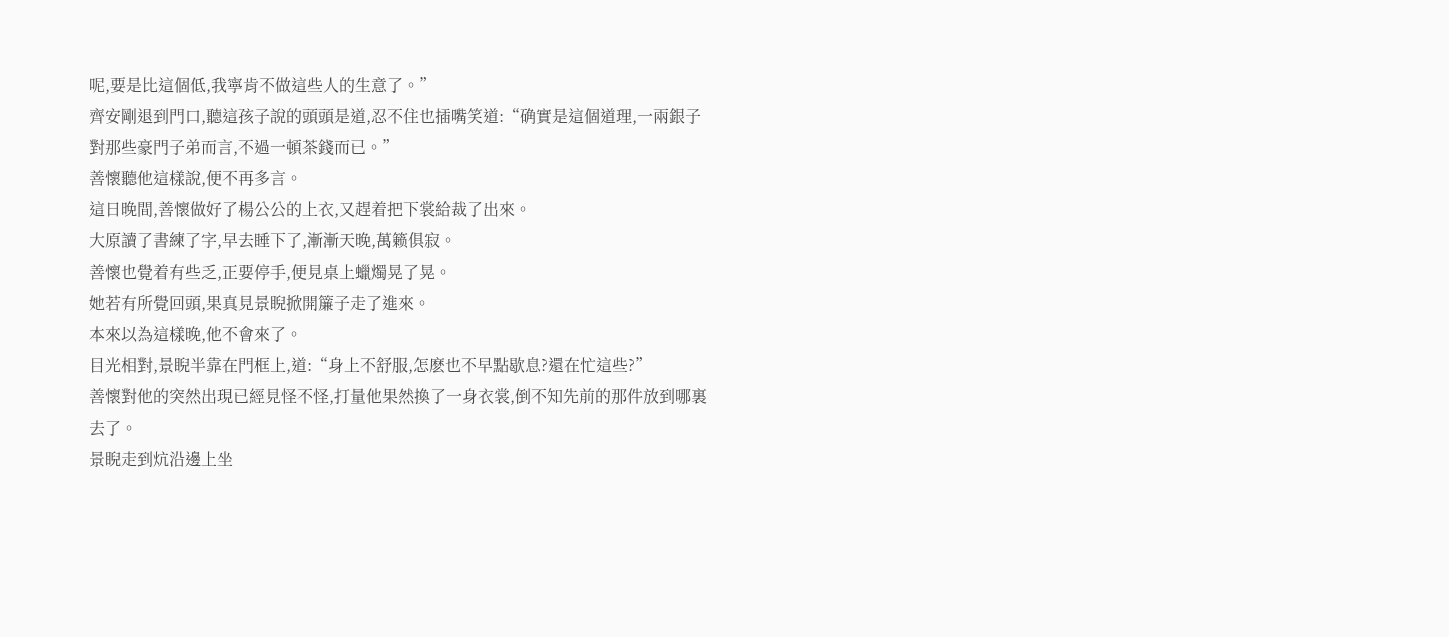呢,要是比這個低,我寧肯不做這些人的生意了。”
齊安剛退到門口,聽這孩子說的頭頭是道,忍不住也插嘴笑道:“确實是這個道理,一兩銀子對那些豪門子弟而言,不過一頓茶錢而已。”
善懷聽他這樣說,便不再多言。
這日晚間,善懷做好了楊公公的上衣,又趕着把下裳給裁了出來。
大原讀了書練了字,早去睡下了,漸漸天晚,萬籁俱寂。
善懷也覺着有些乏,正要停手,便見桌上蠟燭晃了晃。
她若有所覺回頭,果真見景睨掀開簾子走了進來。
本來以為這樣晚,他不會來了。
目光相對,景睨半靠在門框上,道:“身上不舒服,怎麽也不早點歇息?還在忙這些?”
善懷對他的突然出現已經見怪不怪,打量他果然換了一身衣裳,倒不知先前的那件放到哪裏去了。
景睨走到炕沿邊上坐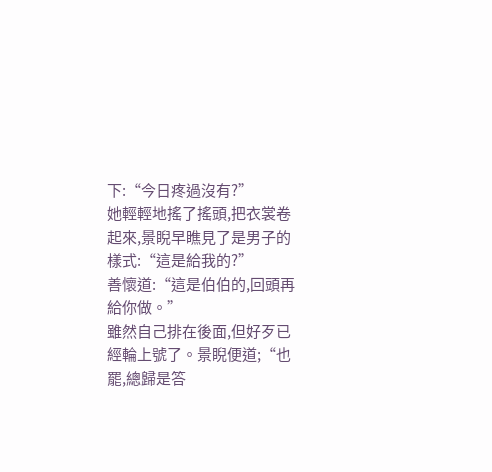下:“今日疼過沒有?”
她輕輕地搖了搖頭,把衣裳卷起來,景睨早瞧見了是男子的樣式:“這是給我的?”
善懷道:“這是伯伯的,回頭再給你做。”
雖然自己排在後面,但好歹已經輪上號了。景睨便道;“也罷,總歸是答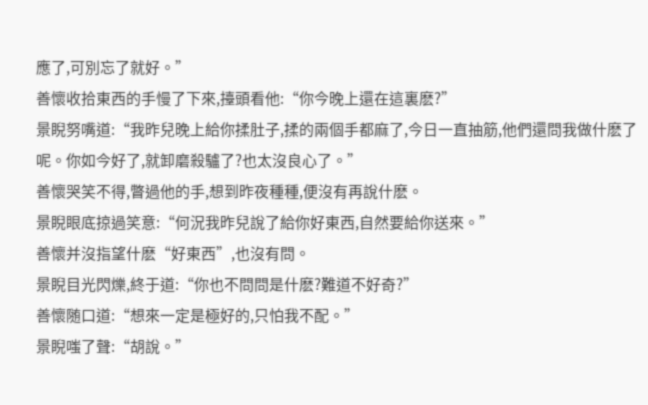應了,可別忘了就好。”
善懷收拾東西的手慢了下來,擡頭看他:“你今晚上還在這裏麽?”
景睨努嘴道:“我昨兒晚上給你揉肚子,揉的兩個手都麻了,今日一直抽筋,他們還問我做什麽了呢。你如今好了,就卸磨殺驢了?也太沒良心了。”
善懷哭笑不得,瞥過他的手,想到昨夜種種,便沒有再說什麽。
景睨眼底掠過笑意:“何況我昨兒說了給你好東西,自然要給你送來。”
善懷并沒指望什麽“好東西”,也沒有問。
景睨目光閃爍,終于道:“你也不問問是什麽?難道不好奇?”
善懷随口道:“想來一定是極好的,只怕我不配。”
景睨嗤了聲:“胡說。”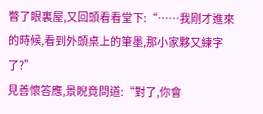瞥了眼裏屋,又回頭看看堂下:“……我剛才進來的時候,看到外頭桌上的筆墨,那小家夥又練字了?”
見善懷答應,景睨竟問道:“對了,你會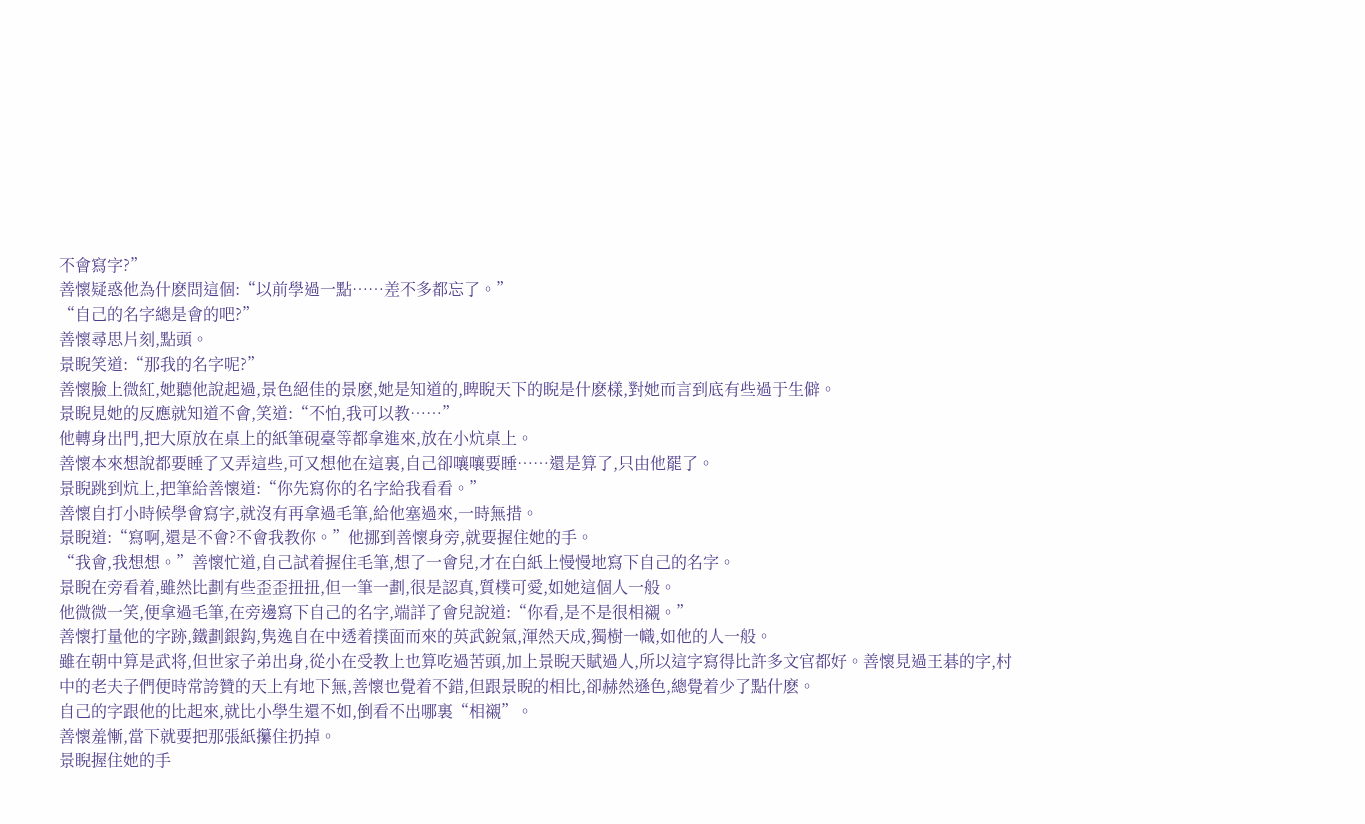不會寫字?”
善懷疑惑他為什麽問這個:“以前學過一點……差不多都忘了。”
“自己的名字總是會的吧?”
善懷尋思片刻,點頭。
景睨笑道:“那我的名字呢?”
善懷臉上微紅,她聽他說起過,景色絕佳的景麽,她是知道的,睥睨天下的睨是什麽樣,對她而言到底有些過于生僻。
景睨見她的反應就知道不會,笑道:“不怕,我可以教……”
他轉身出門,把大原放在桌上的紙筆硯臺等都拿進來,放在小炕桌上。
善懷本來想說都要睡了又弄這些,可又想他在這裏,自己卻嚷嚷要睡……還是算了,只由他罷了。
景睨跳到炕上,把筆給善懷道:“你先寫你的名字給我看看。”
善懷自打小時候學會寫字,就沒有再拿過毛筆,給他塞過來,一時無措。
景睨道:“寫啊,還是不會?不會我教你。”他挪到善懷身旁,就要握住她的手。
“我會,我想想。”善懷忙道,自己試着握住毛筆,想了一會兒,才在白紙上慢慢地寫下自己的名字。
景睨在旁看着,雖然比劃有些歪歪扭扭,但一筆一劃,很是認真,質樸可愛,如她這個人一般。
他微微一笑,便拿過毛筆,在旁邊寫下自己的名字,端詳了會兒說道:“你看,是不是很相襯。”
善懷打量他的字跡,鐵劃銀鈎,隽逸自在中透着撲面而來的英武銳氣,渾然天成,獨樹一幟,如他的人一般。
雖在朝中算是武将,但世家子弟出身,從小在受教上也算吃過苦頭,加上景睨天賦過人,所以這字寫得比許多文官都好。善懷見過王碁的字,村中的老夫子們便時常誇贊的天上有地下無,善懷也覺着不錯,但跟景睨的相比,卻赫然遜色,總覺着少了點什麽。
自己的字跟他的比起來,就比小學生還不如,倒看不出哪裏“相襯”。
善懷羞慚,當下就要把那張紙攥住扔掉。
景睨握住她的手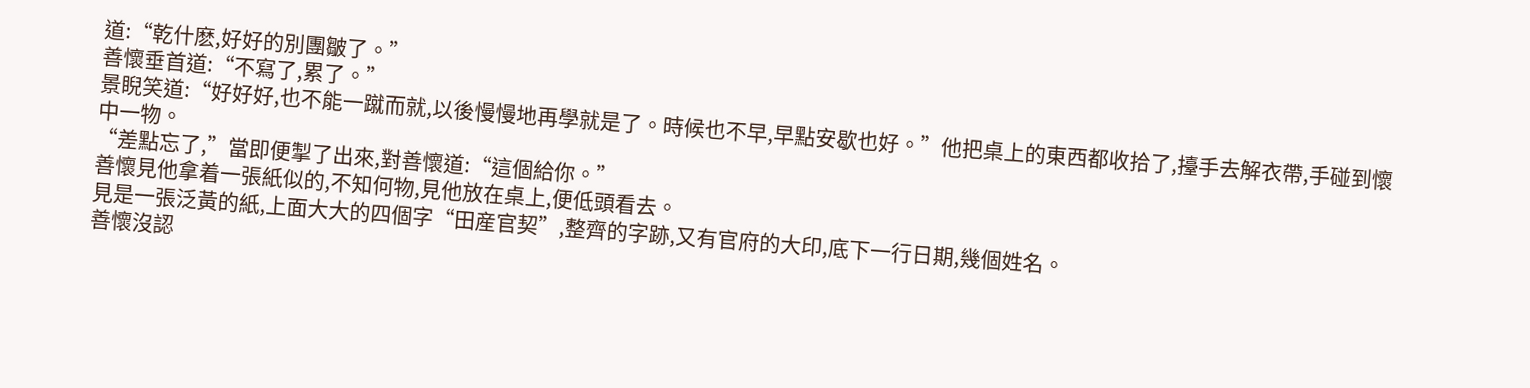道:“乾什麽,好好的別團皺了。”
善懷垂首道:“不寫了,累了。”
景睨笑道:“好好好,也不能一蹴而就,以後慢慢地再學就是了。時候也不早,早點安歇也好。”他把桌上的東西都收拾了,擡手去解衣帶,手碰到懷中一物。
“差點忘了,”當即便掣了出來,對善懷道:“這個給你。”
善懷見他拿着一張紙似的,不知何物,見他放在桌上,便低頭看去。
見是一張泛黃的紙,上面大大的四個字“田産官契”,整齊的字跡,又有官府的大印,底下一行日期,幾個姓名。
善懷沒認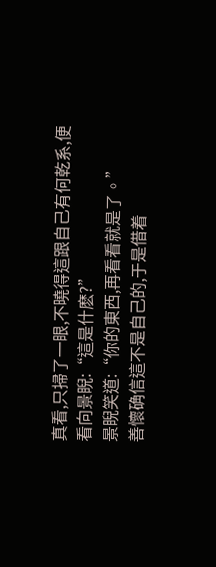真看,只掃了一眼,不曉得這跟自己有何乾系,便看向景睨:“這是什麽?”
景睨笑道:“你的東西,再看看就是了。”
善懷确信這不是自己的,于是借着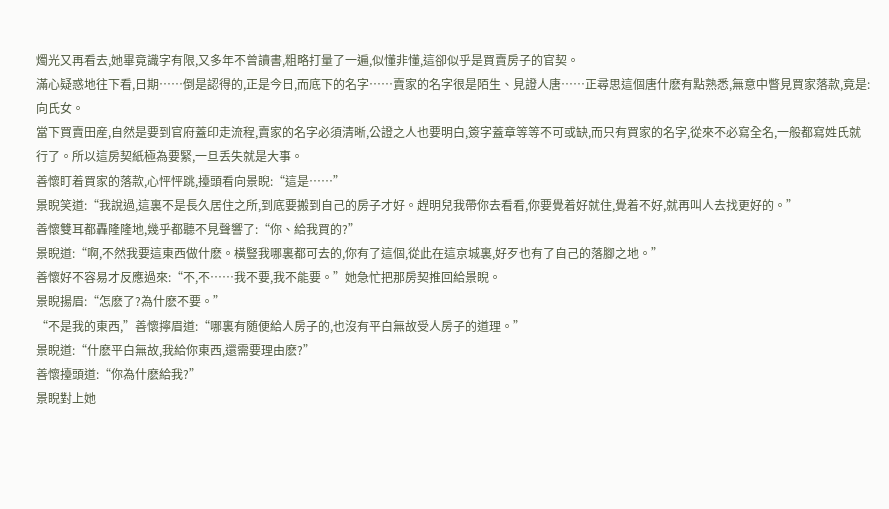燭光又再看去,她畢竟識字有限,又多年不曾讀書,粗略打量了一遍,似懂非懂,這卻似乎是買賣房子的官契。
滿心疑惑地往下看,日期……倒是認得的,正是今日,而底下的名字……賣家的名字很是陌生、見證人唐……正尋思這個唐什麽有點熟悉,無意中瞥見買家落款,竟是:向氏女。
當下買賣田産,自然是要到官府蓋印走流程,賣家的名字必須清晰,公證之人也要明白,簽字蓋章等等不可或缺,而只有買家的名字,從來不必寫全名,一般都寫姓氏就行了。所以這房契紙極為要緊,一旦丢失就是大事。
善懷盯着買家的落款,心怦怦跳,擡頭看向景睨:“這是……”
景睨笑道:“我說過,這裏不是長久居住之所,到底要搬到自己的房子才好。趕明兒我帶你去看看,你要覺着好就住,覺着不好,就再叫人去找更好的。”
善懷雙耳都轟隆隆地,幾乎都聽不見聲響了:“你、給我買的?”
景睨道:“啊,不然我要這東西做什麽。橫豎我哪裏都可去的,你有了這個,從此在這京城裏,好歹也有了自己的落腳之地。”
善懷好不容易才反應過來:“不,不……我不要,我不能要。”她急忙把那房契推回給景睨。
景睨揚眉:“怎麽了?為什麽不要。”
“不是我的東西,”善懷擰眉道:“哪裏有随便給人房子的,也沒有平白無故受人房子的道理。”
景睨道:“什麽平白無故,我給你東西,還需要理由麽?”
善懷擡頭道:“你為什麽給我?”
景睨對上她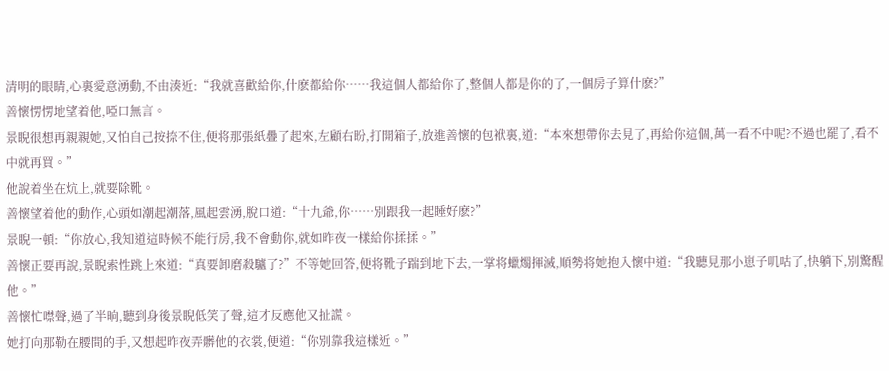清明的眼睛,心裏愛意湧動,不由湊近:“我就喜歡給你,什麽都給你……我這個人都給你了,整個人都是你的了,一個房子算什麽?”
善懷愣愣地望着他,啞口無言。
景睨很想再親親她,又怕自己按捺不住,便将那張紙疊了起來,左顧右盼,打開箱子,放進善懷的包袱裏,道:“本來想帶你去見了,再給你這個,萬一看不中呢?不過也罷了,看不中就再買。”
他說着坐在炕上,就要除靴。
善懷望着他的動作,心頭如潮起潮落,風起雲湧,脫口道:“十九爺,你……別跟我一起睡好麽?”
景睨一頓:“你放心,我知道這時候不能行房,我不會動你,就如昨夜一樣給你揉揉。”
善懷正要再說,景睨索性跳上來道:“真要卸磨殺驢了?”不等她回答,便将靴子踹到地下去,一掌将蠟燭揮滅,順勢将她抱入懷中道:“我聽見那小崽子叽咕了,快躺下,別驚醒他。”
善懷忙噤聲,過了半晌,聽到身後景睨低笑了聲,這才反應他又扯謊。
她打向那勒在腰間的手,又想起昨夜弄髒他的衣裳,便道:“你別靠我這樣近。”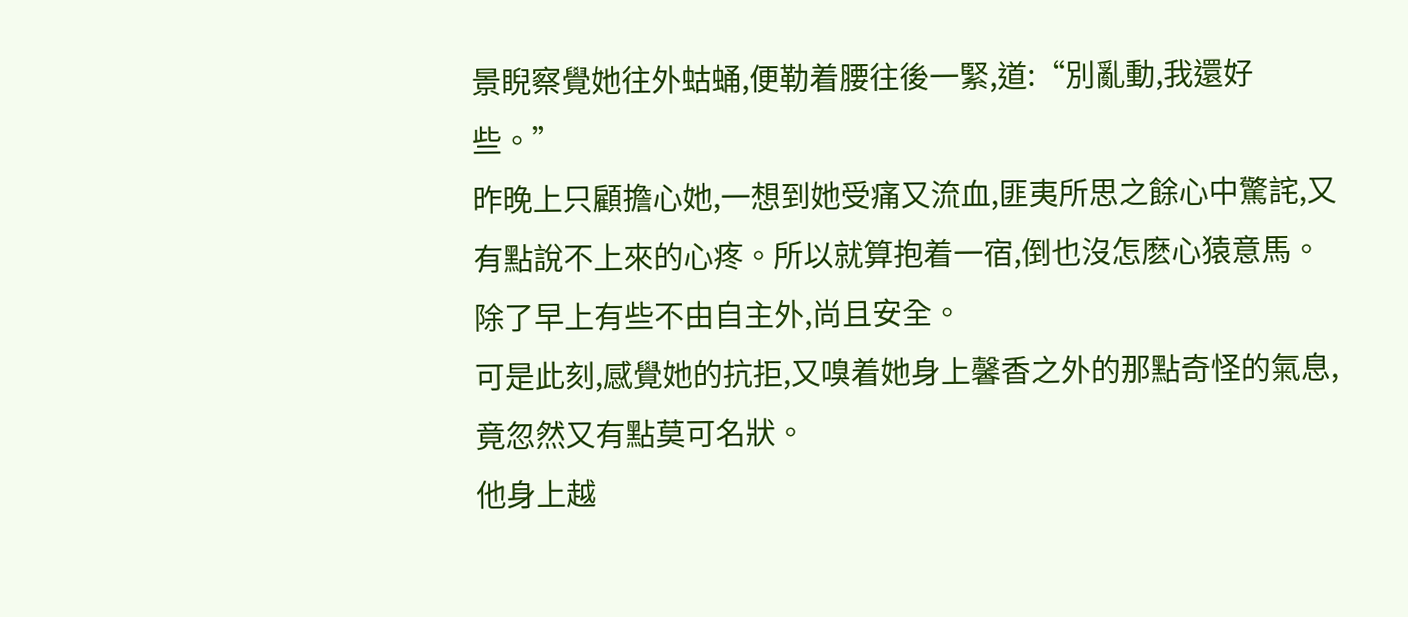景睨察覺她往外蛄蛹,便勒着腰往後一緊,道:“別亂動,我還好些。”
昨晚上只顧擔心她,一想到她受痛又流血,匪夷所思之餘心中驚詫,又有點說不上來的心疼。所以就算抱着一宿,倒也沒怎麽心猿意馬。
除了早上有些不由自主外,尚且安全。
可是此刻,感覺她的抗拒,又嗅着她身上馨香之外的那點奇怪的氣息,竟忽然又有點莫可名狀。
他身上越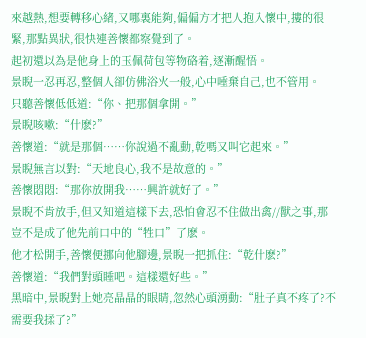來越熱,想要轉移心緒,又哪裏能夠,偏偏方才把人抱入懷中,摟的很緊,那點異狀,很快連善懷都察覺到了。
起初還以為是他身上的玉佩荷包等物硌着,逐漸醒悟。
景睨一忍再忍,整個人卻仿佛浴火一般,心中唾棄自己,也不管用。
只聽善懷低低道:“你、把那個拿開。”
景睨咳嗽:“什麽?”
善懷道:“就是那個……你說過不亂動,乾嗎又叫它起來。”
景睨無言以對:“天地良心,我不是故意的。”
善懷悶悶:“那你放開我……興許就好了。”
景睨不肯放手,但又知道這樣下去,恐怕會忍不住做出禽//獸之事,那豈不是成了他先前口中的“牲口”了麽。
他才松開手,善懷便挪向他腳邊,景睨一把抓住:“乾什麽?”
善懷道:“我們對頭睡吧。這樣還好些。”
黑暗中,景睨對上她亮晶晶的眼睛,忽然心頭湧動:“肚子真不疼了?不需要我揉了?”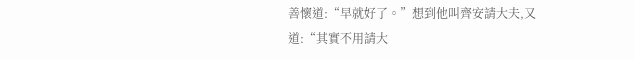善懷道:“早就好了。”想到他叫齊安請大夫,又道:“其實不用請大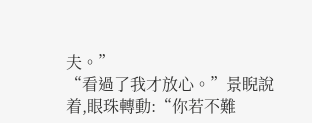夫。”
“看過了我才放心。”景睨說着,眼珠轉動:“你若不難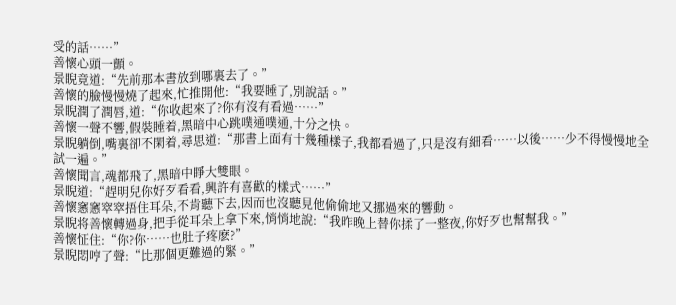受的話……”
善懷心頭一顫。
景睨竟道:“先前那本書放到哪裏去了。”
善懷的臉慢慢燒了起來,忙推開他:“我要睡了,別說話。”
景睨潤了潤唇,道:“你收起來了?你有沒有看過……”
善懷一聲不響,假裝睡着,黑暗中心跳噗通噗通,十分之快。
景睨躺倒,嘴裏卻不閑着,尋思道:“那書上面有十幾種樣子,我都看過了,只是沒有細看……以後……少不得慢慢地全試一遍。”
善懷聞言,魂都飛了,黑暗中睜大雙眼。
景睨道:“趕明兒你好歹看看,興許有喜歡的樣式……”
善懷窸窸窣窣捂住耳朵,不肯聽下去,因而也沒聽見他偷偷地又挪過來的響動。
景睨将善懷轉過身,把手從耳朵上拿下來,悄悄地說:“我昨晚上替你揉了一整夜,你好歹也幫幫我。”
善懷怔住:“你?你……也肚子疼麽?”
景睨悶哼了聲:“比那個更難過的緊。”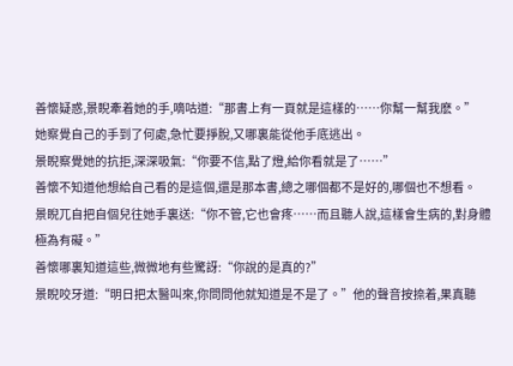善懷疑惑,景睨牽着她的手,嘀咕道:“那書上有一頁就是這樣的……你幫一幫我麽。”
她察覺自己的手到了何處,急忙要掙脫,又哪裏能從他手底逃出。
景睨察覺她的抗拒,深深吸氣:“你要不信,點了燈,給你看就是了……”
善懷不知道他想給自己看的是這個,還是那本書,總之哪個都不是好的,哪個也不想看。
景睨兀自把自個兒往她手裏送:“你不管,它也會疼……而且聽人說,這樣會生病的,對身體極為有礙。”
善懷哪裏知道這些,微微地有些驚訝:“你說的是真的?”
景睨咬牙道:“明日把太醫叫來,你問問他就知道是不是了。”他的聲音按捺着,果真聽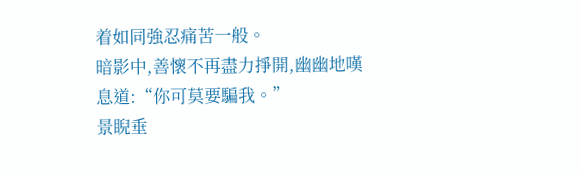着如同強忍痛苦一般。
暗影中,善懷不再盡力掙開,幽幽地嘆息道:“你可莫要騙我。”
景睨垂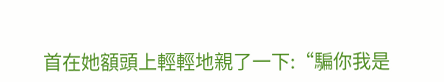首在她額頭上輕輕地親了一下:“騙你我是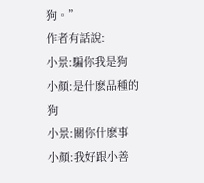狗。”
作者有話說:
小景:騙你我是狗
小顏:是什麽品種的狗
小景:關你什麽事
小顏:我好跟小善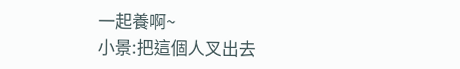一起養啊~
小景:把這個人叉出去